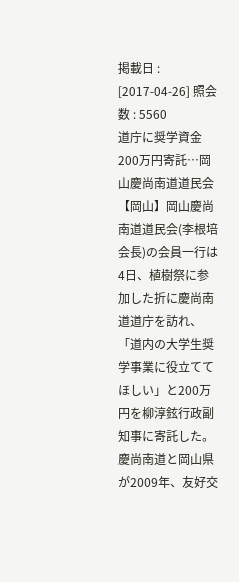掲載日 : [2017-04-26] 照会数 : 5560
道庁に奨学資金200万円寄託…岡山慶尚南道道民会
【岡山】岡山慶尚南道道民会(李根培会長)の会員一行は4日、植樹祭に参加した折に慶尚南道道庁を訪れ、「道内の大学生奨学事業に役立ててほしい」と200万円を柳淳鉉行政副知事に寄託した。
慶尚南道と岡山県が2009年、友好交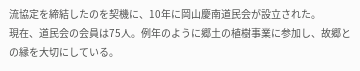流協定を締結したのを契機に、10年に岡山慶南道民会が設立された。
現在、道民会の会員は75人。例年のように郷土の植樹事業に参加し、故郷との縁を大切にしている。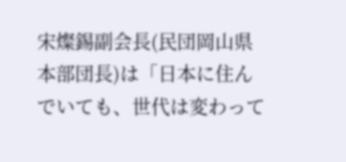宋燦錫副会長(民団岡山県本部団長)は「日本に住んでいても、世代は変わって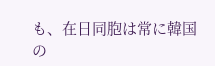も、在日同胞は常に韓国の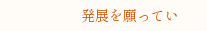発展を願ってい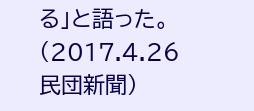る」と語った。
(2017.4.26 民団新聞)